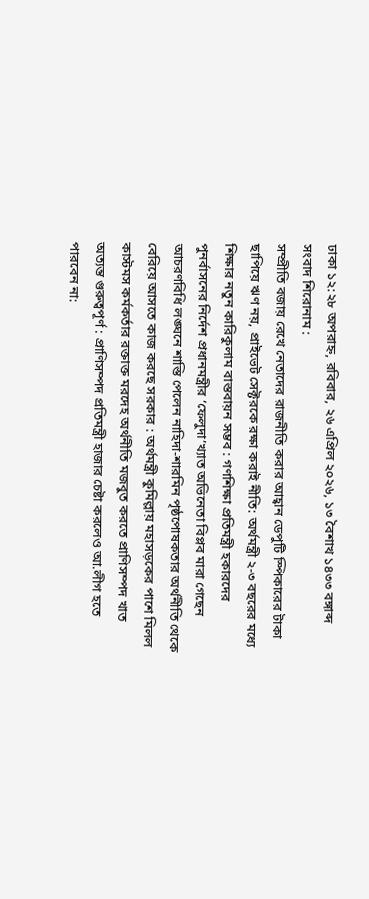ঢাকা ১২:২৮ অপরাহ্ন, রবিবার, ২৬ এপ্রিল ২০২৬, ১৩ বৈশাখ ১৪৩৩ বঙ্গাব্দ
সংবাদ শিরোনাম :
সম্প্রীতি বজায় রেখে নেতাদের রাজনীতি করার আহ্বান ডেপুটি স্পিকারের টাকা ছাপিয়ে ঋণ নয়, প্রাইভেট সেক্টরকে রক্ষা করাই নীতি: অর্থমন্ত্রী ২-৩ বছরের মধ্যে শিক্ষার নতুন কারিকুলাম বাস্তবায়ন সম্ভব : গণশিক্ষা প্রতিমন্ত্রী হকারদের পুনর্বাসনের নির্দেশ প্রধানমন্ত্রীর ‘ফেলুদা’খ্যাত অভিনেতা বিপ্লব মারা গেছেন আচরণবিধি লঙ্ঘনে শাস্তি পেলেন নাহিদা-শারমিন পৃষ্ঠপোষকতার অর্থনীতি থেকে বেরিয়ে আসতে কাজ করছে সরকার : অর্থমন্ত্রী কুমিল্লায় মহাসড়কের পাশে মিলল কাস্টমস কর্মকর্তার রক্তাক্ত মরদেহ অর্থনীতি মজবুত করতে প্রাণিসম্পদ খাত অত্যন্ত গুরুত্বপূর্ণ : প্রাণিসম্পদ প্রতিমন্ত্রী হাজার চেষ্টা করলেও আ.লীগ হতে পারবেন না: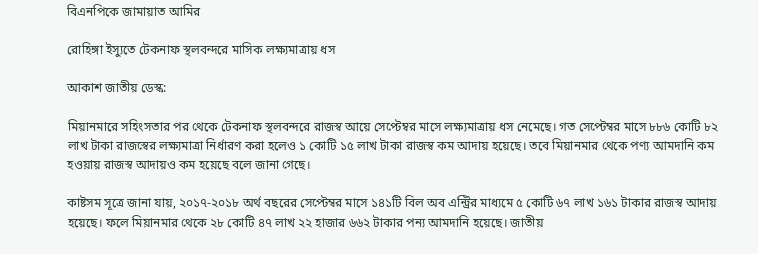বিএনপিকে জামায়াত আমির

রোহিঙ্গা ইস্যুতে টেকনাফ স্থলবন্দরে মাসিক লক্ষ্যমাত্রায় ধস

আকাশ জাতীয় ডেস্ক:

মিয়ানমারে সহিংসতার পর থেকে টেকনাফ স্থলবন্দরে রাজস্ব আয়ে সেপ্টেম্বর মাসে লক্ষ্যমাত্রায় ধস নেমেছে। গত সেপ্টেম্বর মাসে ৮৮৬ কোটি ৮২ লাখ টাকা রাজস্বের লক্ষ্যমাত্রা নির্ধারণ করা হলেও ১ কোটি ১৫ লাখ টাকা রাজস্ব কম আদায় হয়েছে। তবে মিয়ানমার থেকে পণ্য আমদানি কম হওয়ায় রাজস্ব আদায়ও কম হয়েছে বলে জানা গেছে।

কাষ্টসম সূত্রে জানা যায়, ২০১৭-২০১৮ অর্থ বছরের সেপ্টেম্বর মাসে ১৪১টি বিল অব এন্ট্রির মাধ্যমে ৫ কোটি ৬৭ লাখ ১৬১ টাকার রাজস্ব আদায় হয়েছে। ফলে মিয়ানমার থেকে ২৮ কোটি ৪৭ লাখ ২২ হাজার ৬৬২ টাকার পন্য আমদানি হয়েছে। জাতীয়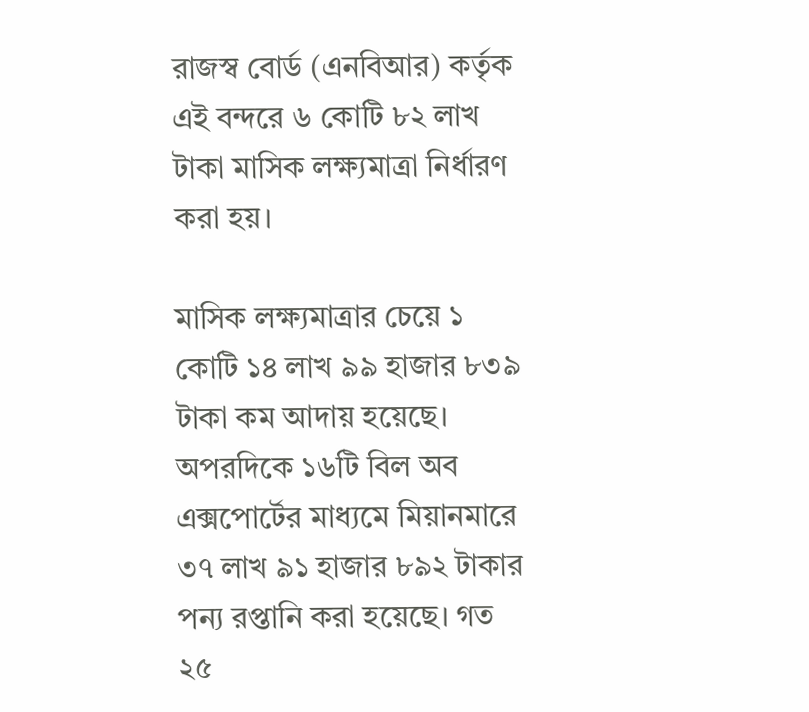রাজস্ব বোর্ড (এনবিআর) কর্তৃক এই বন্দরে ৬ কোটি ৮২ লাখ টাকা মাসিক লক্ষ্যমাত্রা নির্ধারণ করা হয়।

মাসিক লক্ষ্যমাত্রার চেয়ে ১ কোটি ১৪ লাখ ৯৯ হাজার ৮৩৯ টাকা কম আদায় হয়েছে। অপরদিকে ১৬টি বিল অব এক্সপোর্টের মাধ্যমে মিয়ানমারে ৩৭ লাখ ৯১ হাজার ৮৯২ টাকার পন্য রপ্তানি করা হয়েছে। গত ২৫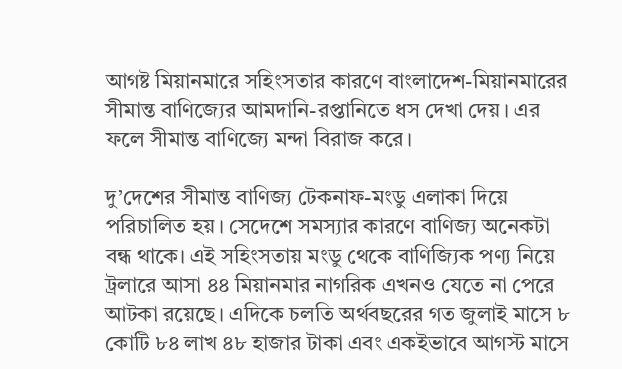আগষ্ট মিয়ানমারে সহিংসতার কারণে বাংলাদেশ-মিয়ানমারের সীমান্ত বাণিজ্যের আমদানি-রপ্তানিতে ধস দেখা দেয়। এর ফলে সীমান্ত বাণিজ্যে মন্দা বিরাজ করে।

দু’দেশের সীমান্ত বাণিজ্য টেকনাফ-মংডু এলাকা দিয়ে পরিচালিত হয়। সেদেশে সমস্যার কারণে বাণিজ্য অনেকটা বন্ধ থাকে। এই সহিংসতায় মংডু থেকে বাণিজ্যিক পণ্য নিয়ে ট্রলারে আসা ৪৪ মিয়ানমার নাগরিক এখনও যেতে না পেরে আটকা রয়েছে। এদিকে চলতি অর্থবছরের গত জুলাই মাসে ৮ কোটি ৮৪ লাখ ৪৮ হাজার টাকা এবং একইভাবে আগস্ট মাসে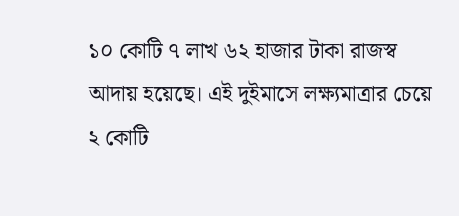১০ কোটি ৭ লাখ ৬২ হাজার টাকা রাজস্ব আদায় হয়েছে। এই দুইমাসে লক্ষ্যমাত্রার চেয়ে ২ কোটি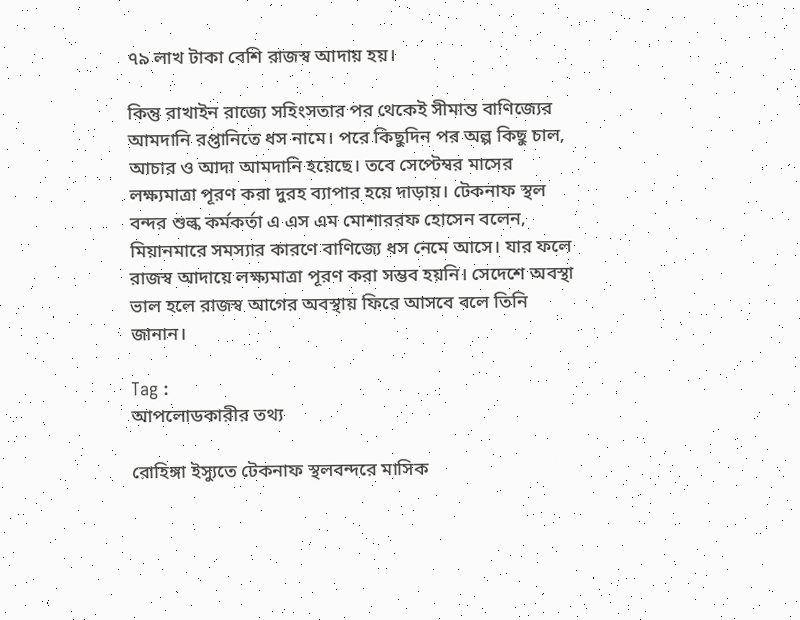৭৯ লাখ টাকা বেশি রাজস্ব আদায় হয়।

কিন্তু রাখাইন রাজ্যে সহিংসতার পর থেকেই সীমান্ত বাণিজ্যের আমদানি রপ্তানিতে ধস নামে। পরে কিছুদিন পর অল্প কিছু চাল, আচার ও আদা আমদানি হয়েছে। তবে সেপ্টেম্বর মাসের লক্ষ্যমাত্রা পূরণ করা দুরহ ব্যাপার হয়ে দাড়ায়। টেকনাফ স্থল বন্দর শুল্ক কর্মকর্তা এ এস এম মোশাররফ হোসেন বলেন, মিয়ানমারে সমস্যার কারণে বাণিজ্যে ধস নেমে আসে। যার ফলে রাজস্ব আদায়ে লক্ষ্যমাত্রা পূরণ করা সম্ভব হয়নি। সেদেশে অবস্থা ভাল হলে রাজস্ব আগের অবস্থায় ফিরে আসবে বলে তিনি জানান।

Tag :
আপলোডকারীর তথ্য

রোহিঙ্গা ইস্যুতে টেকনাফ স্থলবন্দরে মাসিক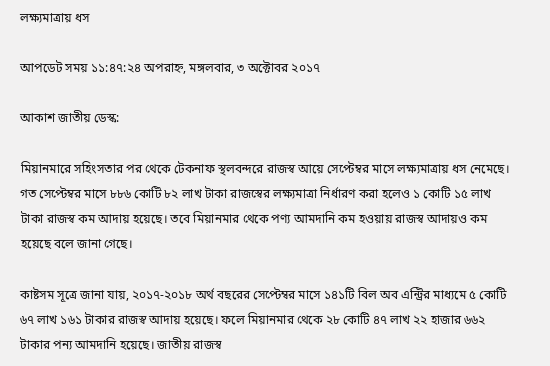লক্ষ্যমাত্রায় ধস

আপডেট সময় ১১:৪৭:২৪ অপরাহ্ন, মঙ্গলবার, ৩ অক্টোবর ২০১৭

আকাশ জাতীয় ডেস্ক:

মিয়ানমারে সহিংসতার পর থেকে টেকনাফ স্থলবন্দরে রাজস্ব আয়ে সেপ্টেম্বর মাসে লক্ষ্যমাত্রায় ধস নেমেছে। গত সেপ্টেম্বর মাসে ৮৮৬ কোটি ৮২ লাখ টাকা রাজস্বের লক্ষ্যমাত্রা নির্ধারণ করা হলেও ১ কোটি ১৫ লাখ টাকা রাজস্ব কম আদায় হয়েছে। তবে মিয়ানমার থেকে পণ্য আমদানি কম হওয়ায় রাজস্ব আদায়ও কম হয়েছে বলে জানা গেছে।

কাষ্টসম সূত্রে জানা যায়, ২০১৭-২০১৮ অর্থ বছরের সেপ্টেম্বর মাসে ১৪১টি বিল অব এন্ট্রির মাধ্যমে ৫ কোটি ৬৭ লাখ ১৬১ টাকার রাজস্ব আদায় হয়েছে। ফলে মিয়ানমার থেকে ২৮ কোটি ৪৭ লাখ ২২ হাজার ৬৬২ টাকার পন্য আমদানি হয়েছে। জাতীয় রাজস্ব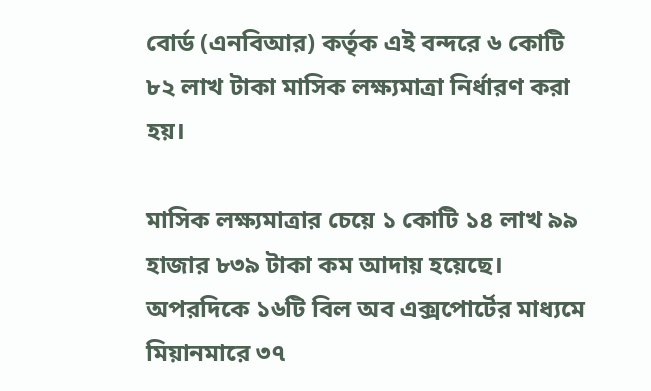বোর্ড (এনবিআর) কর্তৃক এই বন্দরে ৬ কোটি ৮২ লাখ টাকা মাসিক লক্ষ্যমাত্রা নির্ধারণ করা হয়।

মাসিক লক্ষ্যমাত্রার চেয়ে ১ কোটি ১৪ লাখ ৯৯ হাজার ৮৩৯ টাকা কম আদায় হয়েছে। অপরদিকে ১৬টি বিল অব এক্সপোর্টের মাধ্যমে মিয়ানমারে ৩৭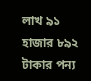লাখ ৯১ হাজার ৮৯২ টাকার পন্য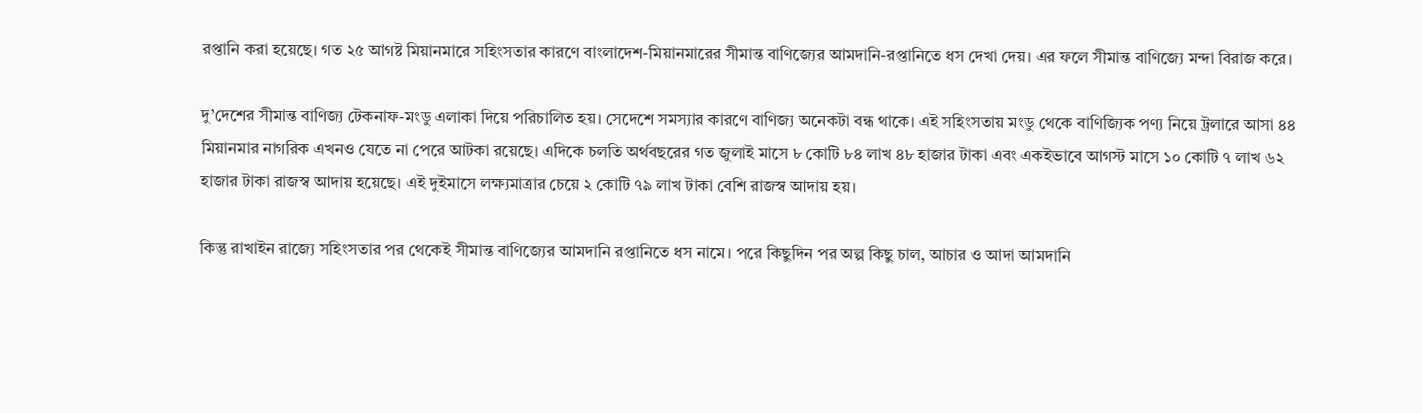রপ্তানি করা হয়েছে। গত ২৫ আগষ্ট মিয়ানমারে সহিংসতার কারণে বাংলাদেশ-মিয়ানমারের সীমান্ত বাণিজ্যের আমদানি-রপ্তানিতে ধস দেখা দেয়। এর ফলে সীমান্ত বাণিজ্যে মন্দা বিরাজ করে।

দু’দেশের সীমান্ত বাণিজ্য টেকনাফ-মংডু এলাকা দিয়ে পরিচালিত হয়। সেদেশে সমস্যার কারণে বাণিজ্য অনেকটা বন্ধ থাকে। এই সহিংসতায় মংডু থেকে বাণিজ্যিক পণ্য নিয়ে ট্রলারে আসা ৪৪ মিয়ানমার নাগরিক এখনও যেতে না পেরে আটকা রয়েছে। এদিকে চলতি অর্থবছরের গত জুলাই মাসে ৮ কোটি ৮৪ লাখ ৪৮ হাজার টাকা এবং একইভাবে আগস্ট মাসে ১০ কোটি ৭ লাখ ৬২ হাজার টাকা রাজস্ব আদায় হয়েছে। এই দুইমাসে লক্ষ্যমাত্রার চেয়ে ২ কোটি ৭৯ লাখ টাকা বেশি রাজস্ব আদায় হয়।

কিন্তু রাখাইন রাজ্যে সহিংসতার পর থেকেই সীমান্ত বাণিজ্যের আমদানি রপ্তানিতে ধস নামে। পরে কিছুদিন পর অল্প কিছু চাল, আচার ও আদা আমদানি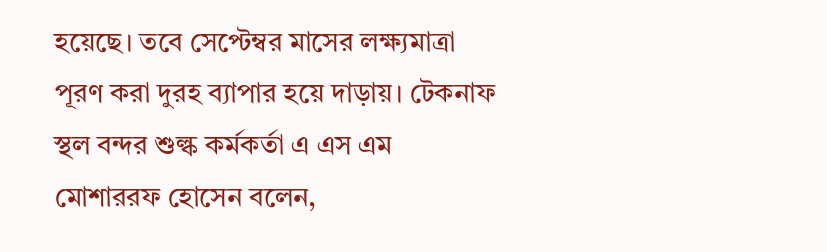হয়েছে। তবে সেপ্টেম্বর মাসের লক্ষ্যমাত্রা পূরণ করা দুরহ ব্যাপার হয়ে দাড়ায়। টেকনাফ স্থল বন্দর শুল্ক কর্মকর্তা এ এস এম মোশাররফ হোসেন বলেন,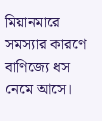মিয়ানমারে সমস্যার কারণে বাণিজ্যে ধস নেমে আসে।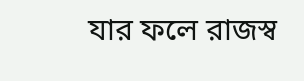যার ফলে রাজস্ব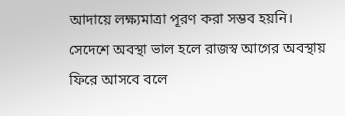আদায়ে লক্ষ্যমাত্রা পূরণ করা সম্ভব হয়নি। সেদেশে অবস্থা ভাল হলে রাজস্ব আগের অবস্থায় ফিরে আসবে বলে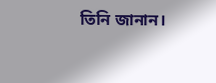তিনি জানান।